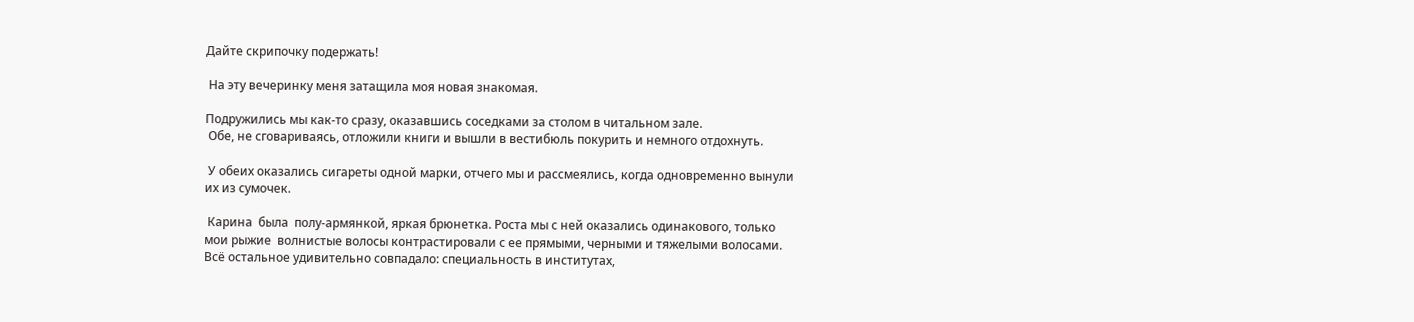Дайте скрипочку подержать!

 На эту вечеринку меня затащила моя новая знакомая.

Подружились мы как-то сразу, оказавшись соседками за столом в читальном зале.
 Обе, не сговариваясь, отложили книги и вышли в вестибюль покурить и немного отдохнуть.

 У обеих оказались сигареты одной марки, отчего мы и рассмеялись, когда одновременно вынули их из сумочек.

 Карина  была  полу-армянкой, яркая брюнетка. Роста мы с ней оказались одинакового, только мои рыжие  волнистые волосы контрастировали с ее прямыми, черными и тяжелыми волосами. Всё остальное удивительно совпадало: специальность в институтах,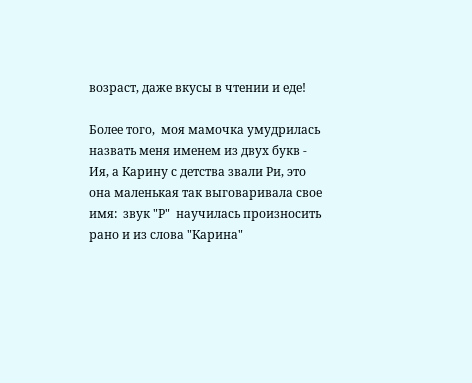возраст, даже вкусы в чтении и еде!

Более того,  моя мамочка умудрилась назвать меня именем из двух букв - Ия, а Карину с детства звали Ри, это она маленькая так выговаривала свое имя:  звук "Р"  научилась произносить рано и из слова "Карина"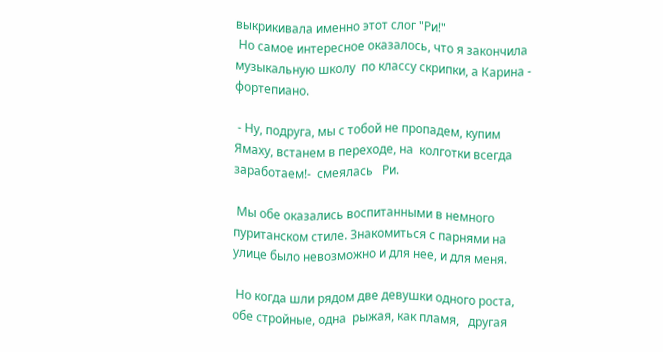выкрикивала именно этот слог "Ри!"
 Но самое интересное оказалось, что я закончила музыкальную школу  по классу скрипки, а Карина - фортепиано.

 - Ну, подруга, мы с тобой не пропадем, купим Ямаху, встанем в переходе, на  колготки всегда заработаем!-  смеялась   Ри.

 Мы обе оказались воспитанными в немного пуританском стиле. Знакомиться с парнями на улице было невозможно и для нее, и для меня.

 Но когда шли рядом две девушки одного роста, обе стройные, одна  рыжая, как пламя,   другая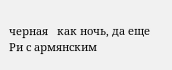черная   как ночь, да еще Ри с армянским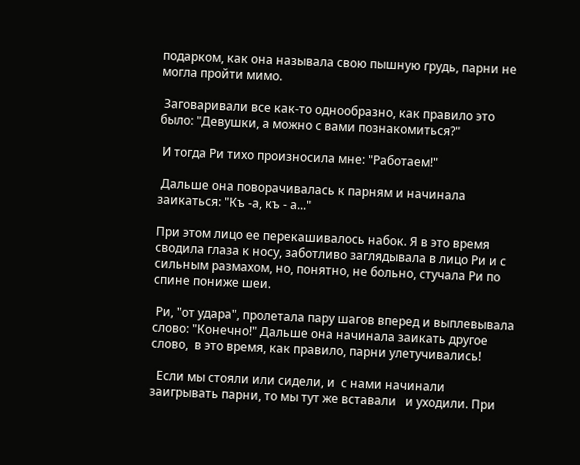подарком, как она называла свою пышную грудь, парни не могла пройти мимо.

 Заговаривали все как-то однообразно, как правило это было: "Девушки, а можно с вами познакомиться?"

 И тогда Ри тихо произносила мне: "Работаем!"

 Дальше она поворачивалась к парням и начинала заикаться: "Къ -а, къ - а..."

При этом лицо ее перекашивалось набок. Я в это время сводила глаза к носу, заботливо заглядывала в лицо Ри и с сильным размахом, но, понятно, не больно, стучала Ри по спине пониже шеи.

 Ри, "от удара", пролетала пару шагов вперед и выплевывала слово: "Конечно!" Дальше она начинала заикать другое слово,  в это время, как правило, парни улетучивались!

  Если мы стояли или сидели, и  с нами начинали  заигрывать парни, то мы тут же вставали   и уходили. При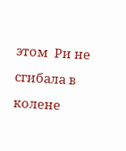этом  Ри не сгибала в колене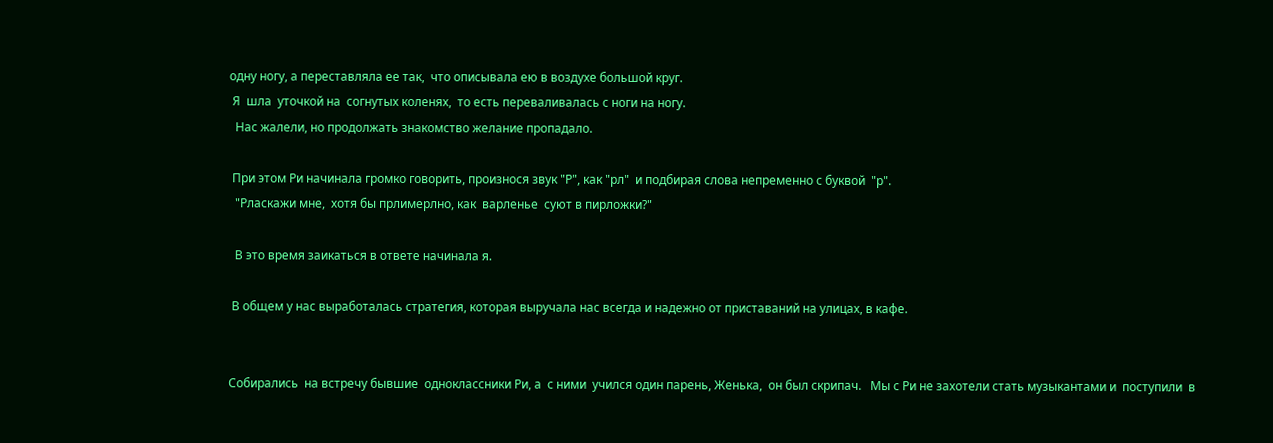одну ногу, а переставляла ее так,  что описывала ею в воздухе большой круг.
 Я  шла  уточкой на  согнутых коленях,  то есть переваливалась с ноги на ногу.
  Нас жалели, но продолжать знакомство желание пропадало.

 При этом Ри начинала громко говорить, произнося звук "Р", как "рл"  и подбирая слова непременно с буквой  "р".
  "Рласкажи мне,  хотя бы прлимерлно, как  варленье  суют в пирложки?"

  В это время заикаться в ответе начинала я.

 В общем у нас выработалась стратегия, которая выручала нас всегда и надежно от приставаний на улицах, в кафе.


Собирались  на встречу бывшие  одноклассники Ри, а  с ними  учился один парень, Женька,  он был скрипач.   Мы с Ри не захотели стать музыкантами и  поступили  в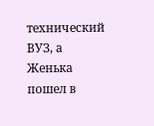технический ВУЗ, а  Женька пошел в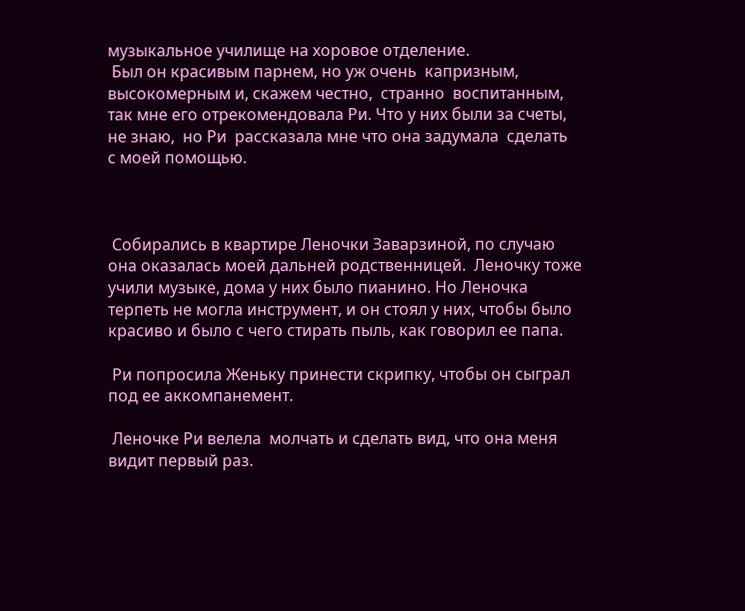музыкальное училище на хоровое отделение.
 Был он красивым парнем, но уж очень  капризным, высокомерным и, скажем честно,  странно  воспитанным, так мне его отрекомендовала Ри. Что у них были за счеты, не знаю,  но Ри  рассказала мне что она задумала  сделать  с моей помощью.



 Собирались в квартире Леночки Заварзиной, по случаю  она оказалась моей дальней родственницей.  Леночку тоже учили музыке, дома у них было пианино. Но Леночка терпеть не могла инструмент, и он стоял у них, чтобы было красиво и было с чего стирать пыль, как говорил ее папа.

 Ри попросила Женьку принести скрипку, чтобы он сыграл под ее аккомпанемент.

 Леночке Ри велела  молчать и сделать вид, что она меня видит первый раз.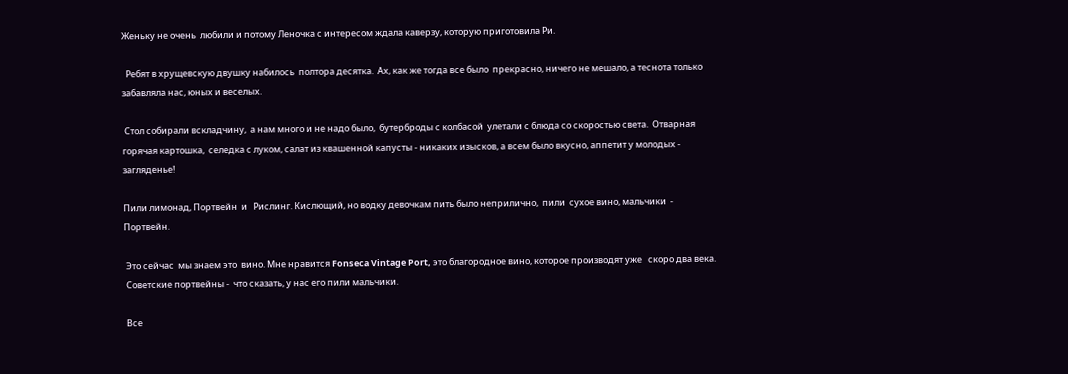Женьку не очень  любили и потому Леночка с интересом ждала каверзу, которую приготовила Ри.

  Ребят в хрущевскую двушку набилось  полтора десятка.  Ах, как же тогда все было  прекрасно, ничего не мешало, а теснота только забавляла нас, юных и веселых.

 Стол собирали вскладчину,  а нам много и не надо было,  бутерброды с колбасой  улетали с блюда со скоростью света.  Отварная горячая картошка,  селедка с луком, салат из квашенной капусты - никаких изысков, а всем было вкусно, аппетит у молодых - загляденье!

Пили лимонад, Портвейн  и   Рислинг. Кислющий, но водку девочкам пить было неприлично,  пили  сухое вино, мальчики  - Портвейн.

 Это сейчас  мы знаем это  вино. Мне нравится Fonseca Vintage Port, это благородное вино, которое производят уже   скоро два века.
 Советские портвейны -  что сказать, у нас его пили мальчики.

 Все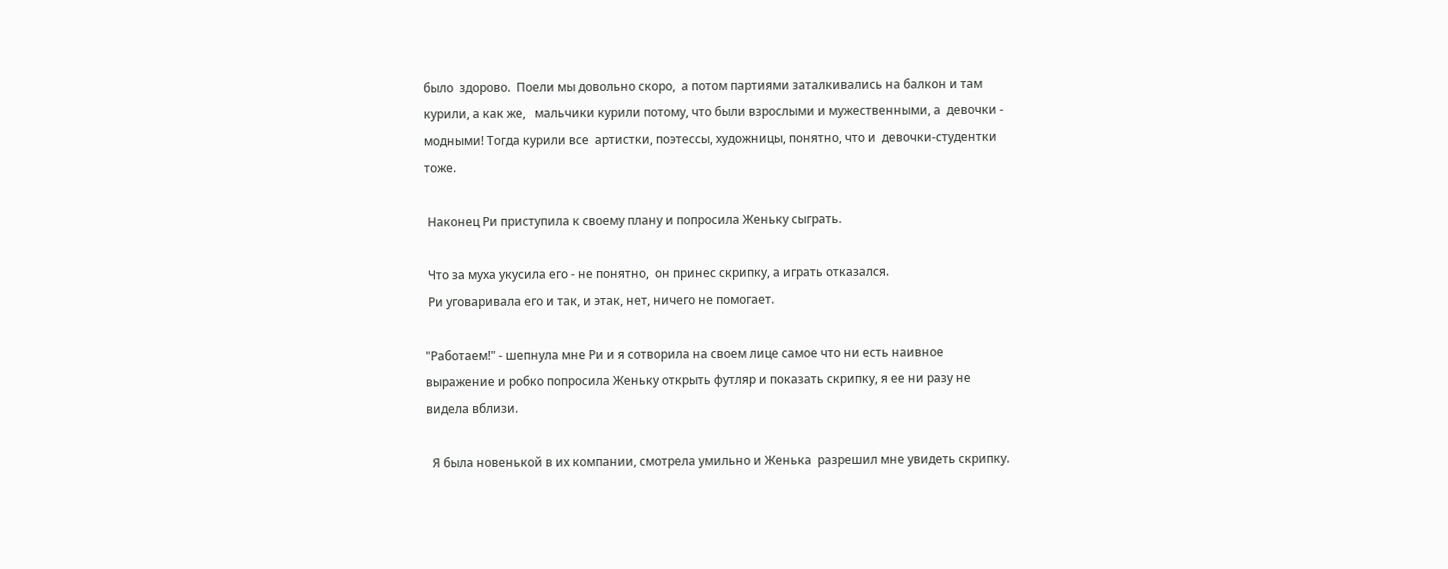было  здорово.  Поели мы довольно скоро,  а потом партиями заталкивались на балкон и там курили, а как же,   мальчики курили потому, что были взрослыми и мужественными, а  девочки - модными! Тогда курили все  артистки, поэтессы, художницы, понятно, что и  девочки-студентки тоже.

 Наконец Ри приступила к своему плану и попросила Женьку сыграть.

 Что за муха укусила его - не понятно,  он принес скрипку, а играть отказался.
 Ри уговаривала его и так, и этак, нет, ничего не помогает.

"Работаем!" - шепнула мне Ри и я сотворила на своем лице самое что ни есть наивное выражение и робко попросила Женьку открыть футляр и показать скрипку, я ее ни разу не видела вблизи.

  Я была новенькой в их компании, смотрела умильно и Женька  разрешил мне увидеть скрипку.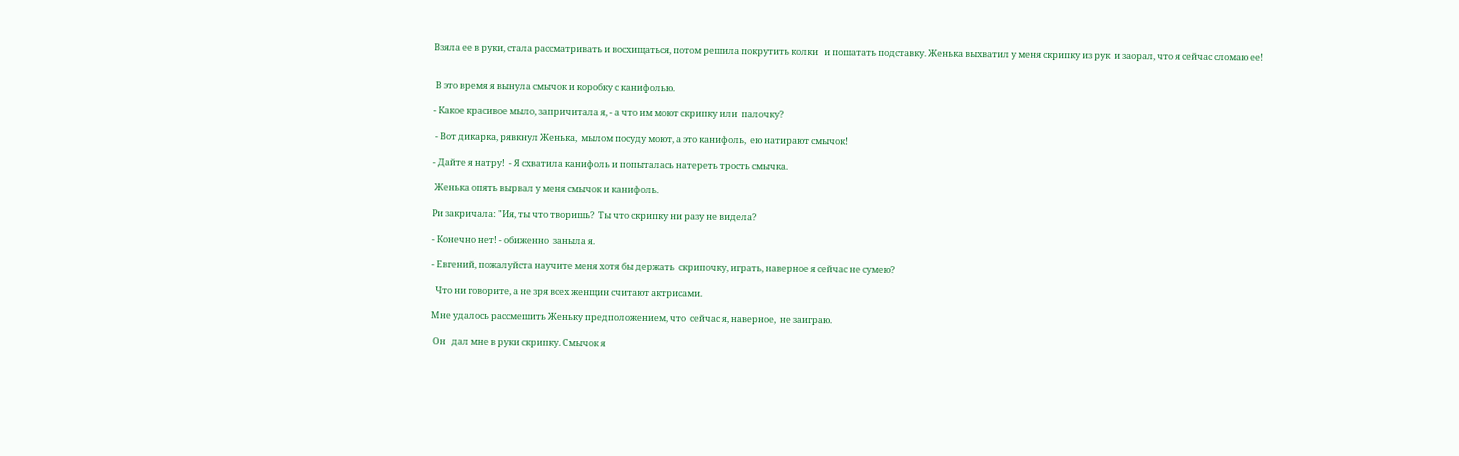Взяла ее в руки, стала рассматривать и восхищаться, потом решила покрутить колки   и пошатать подставку. Женька выхватил у меня скрипку из рук  и заорал, что я сейчас сломаю ее!


 В это время я вынула смычок и коробку с канифолью.

- Какое красивое мыло, запричитала я, - а что им моют скрипку или  палочку?

 - Вот дикарка, рявкнул Женька,  мылом посуду моют, а это канифоль,  ею натирают смычок!

- Дайте я натру!  - Я схватила канифоль и попыталась натереть трость смычка.

 Женька опять вырвал у меня смычок и канифоль.

Ри закричала: "Ия, ты что творишь?  Ты что скрипку ни разу не видела?

- Конечно нет! - обиженно  заныла я.

- Евгений, пожалуйста научите меня хотя бы держать  скрипочку, играть, наверное я сейчас не сумею?

  Что ни говорите, а не зря всех женщин считают актрисами.

Мне удалось рассмешить Женьку предположением, что  сейчас я, наверное,  не заиграю.

 Он   дал мне в руки скрипку. Смычок я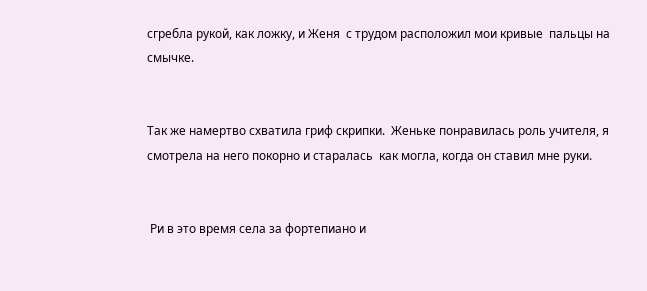сгребла рукой, как ложку, и Женя  с трудом расположил мои кривые  пальцы на смычке.


Так же намертво схватила гриф скрипки.  Женьке понравилась роль учителя, я смотрела на него покорно и старалась  как могла, когда он ставил мне руки.


 Ри в это время села за фортепиано и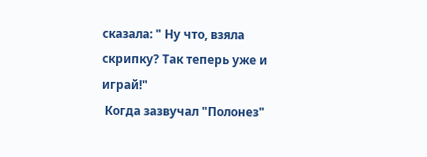сказала: " Ну что, взяла скрипку? Так теперь уже и играй!"
 Когда зазвучал "Полонез"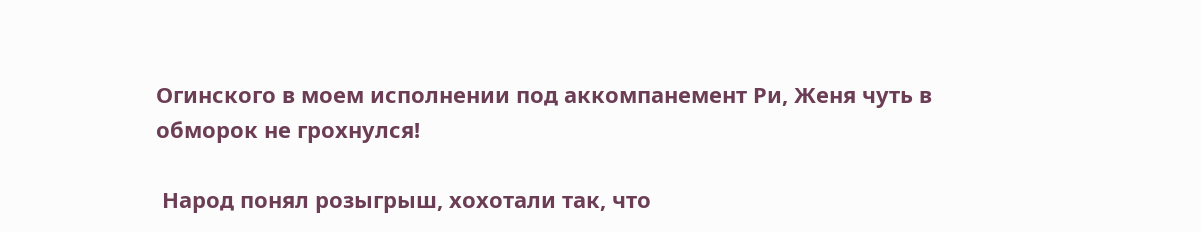Огинского в моем исполнении под аккомпанемент Ри, Женя чуть в обморок не грохнулся!

 Народ понял розыгрыш, хохотали так, что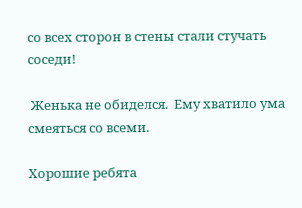со всех сторон в стены стали стучать соседи!

 Женька не обиделся.  Ему хватило ума смеяться со всеми.

Хорошие ребята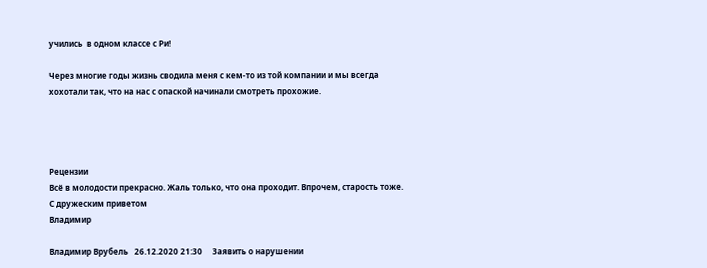учились  в одном классе с Ри!

Через многие годы жизнь сводила меня с кем-то из той компании и мы всегда хохотали так, что на нас с опаской начинали смотреть прохожие.




Рецензии
Всё в молодости прекрасно. Жаль только, что она проходит. Впрочем, старость тоже.
С дружеским приветом
Владимир

Владимир Врубель   26.12.2020 21:30     Заявить о нарушении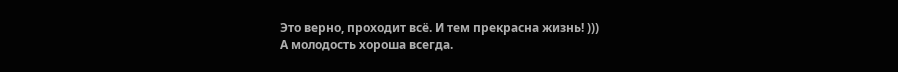Это верно, проходит всё. И тем прекрасна жизнь! )))
А молодость хороша всегда.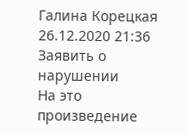Галина Корецкая   26.12.2020 21:36   Заявить о нарушении
На это произведение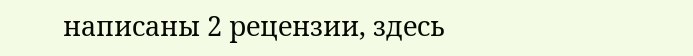написаны 2 рецензии, здесь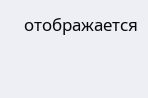отображается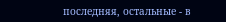последняя, остальные - в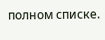полном списке.